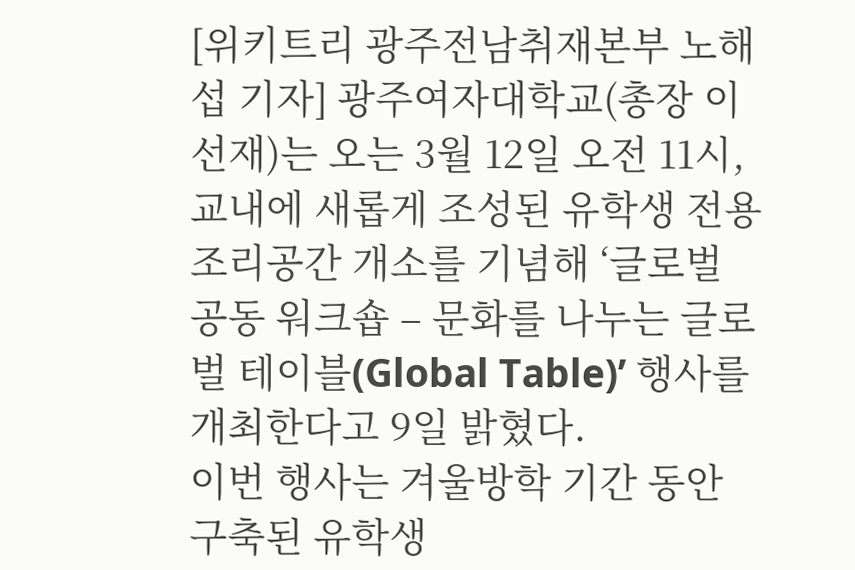[위키트리 광주전남취재본부 노해섭 기자] 광주여자대학교(총장 이선재)는 오는 3월 12일 오전 11시, 교내에 새롭게 조성된 유학생 전용 조리공간 개소를 기념해 ‘글로벌 공동 워크숍 – 문화를 나누는 글로벌 테이블(Global Table)’ 행사를 개최한다고 9일 밝혔다.
이번 행사는 겨울방학 기간 동안 구축된 유학생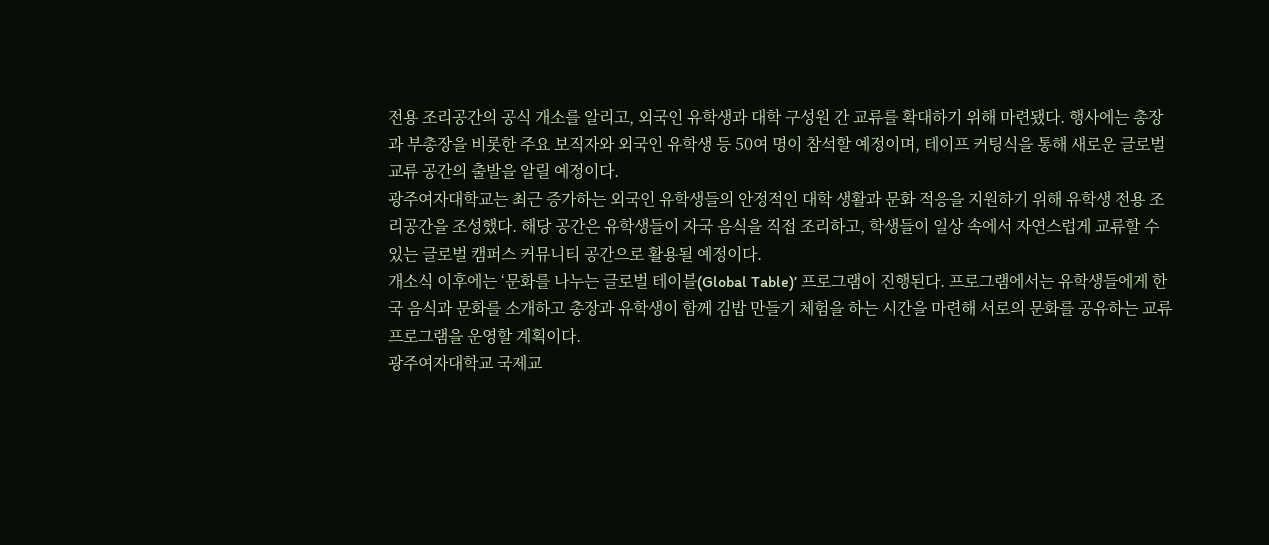전용 조리공간의 공식 개소를 알리고, 외국인 유학생과 대학 구성원 간 교류를 확대하기 위해 마련됐다. 행사에는 총장과 부총장을 비롯한 주요 보직자와 외국인 유학생 등 50여 명이 참석할 예정이며, 테이프 커팅식을 통해 새로운 글로벌 교류 공간의 출발을 알릴 예정이다.
광주여자대학교는 최근 증가하는 외국인 유학생들의 안정적인 대학 생활과 문화 적응을 지원하기 위해 유학생 전용 조리공간을 조성했다. 해당 공간은 유학생들이 자국 음식을 직접 조리하고, 학생들이 일상 속에서 자연스럽게 교류할 수 있는 글로벌 캠퍼스 커뮤니티 공간으로 활용될 예정이다.
개소식 이후에는 ‘문화를 나누는 글로벌 테이블(Global Table)’ 프로그램이 진행된다. 프로그램에서는 유학생들에게 한국 음식과 문화를 소개하고 총장과 유학생이 함께 김밥 만들기 체험을 하는 시간을 마련해 서로의 문화를 공유하는 교류 프로그램을 운영할 계획이다.
광주여자대학교 국제교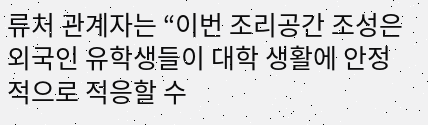류처 관계자는 “이번 조리공간 조성은 외국인 유학생들이 대학 생활에 안정적으로 적응할 수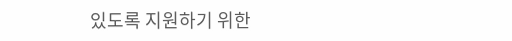있도록 지원하기 위한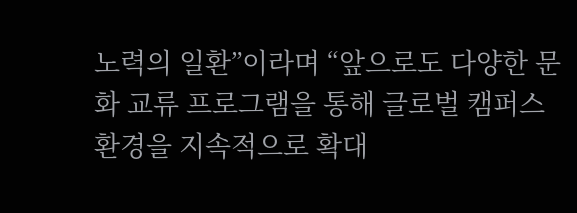노력의 일환”이라며 “앞으로도 다양한 문화 교류 프로그램을 통해 글로벌 캠퍼스 환경을 지속적으로 확대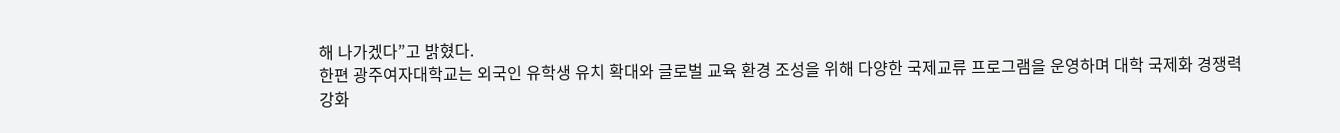해 나가겠다”고 밝혔다.
한편 광주여자대학교는 외국인 유학생 유치 확대와 글로벌 교육 환경 조성을 위해 다양한 국제교류 프로그램을 운영하며 대학 국제화 경쟁력 강화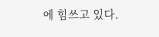에 힘쓰고 있다.